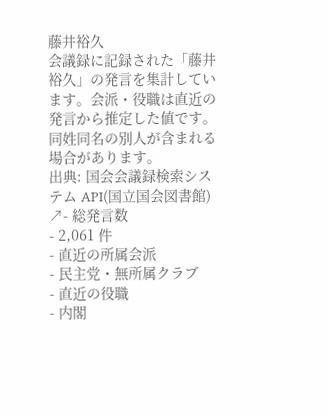藤井裕久
会議録に記録された「藤井裕久」の発言を集計しています。会派・役職は直近の発言から推定した値です。同姓同名の別人が含まれる場合があります。
出典: 国会会議録検索システム API(国立国会図書館) ↗- 総発言数
- 2,061 件
- 直近の所属会派
- 民主党・無所属クラブ
- 直近の役職
- 内閣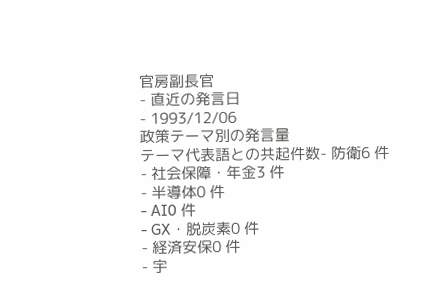官房副長官
- 直近の発言日
- 1993/12/06
政策テーマ別の発言量
テーマ代表語との共起件数- 防衛6 件
- 社会保障・年金3 件
- 半導体0 件
- AI0 件
- GX・脱炭素0 件
- 経済安保0 件
- 宇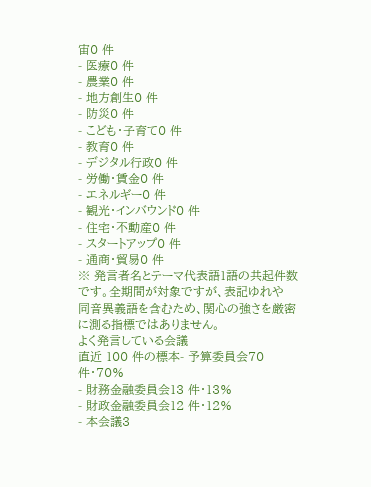宙0 件
- 医療0 件
- 農業0 件
- 地方創生0 件
- 防災0 件
- こども・子育て0 件
- 教育0 件
- デジタル行政0 件
- 労働・賃金0 件
- エネルギー0 件
- 観光・インバウンド0 件
- 住宅・不動産0 件
- スタートアップ0 件
- 通商・貿易0 件
※ 発言者名とテーマ代表語1語の共起件数です。全期間が対象ですが、表記ゆれや 同音異義語を含むため、関心の強さを厳密に測る指標ではありません。
よく発言している会議
直近 100 件の標本- 予算委員会70 件・70%
- 財務金融委員会13 件・13%
- 財政金融委員会12 件・12%
- 本会議3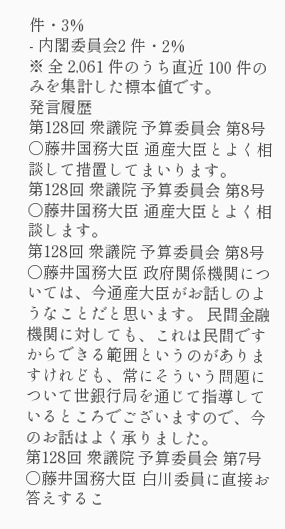件・3%
- 内閣委員会2 件・2%
※ 全 2,061 件のうち直近 100 件のみを集計した標本値です。
発言履歴
第128回 衆議院 予算委員会 第8号
○藤井国務大臣 通産大臣とよく相談して措置してまいります。
第128回 衆議院 予算委員会 第8号
○藤井国務大臣 通産大臣とよく相談します。
第128回 衆議院 予算委員会 第8号
○藤井国務大臣 政府関係機関については、今通産大臣がお話しのようなことだと思います。 民間金融機関に対しても、これは民間ですからできる範囲というのがありますけれども、常にそういう問題について世銀行局を通じて指導しているところでございますので、今のお話はよく承りました。
第128回 衆議院 予算委員会 第7号
○藤井国務大臣 白川委員に直接お答えするこ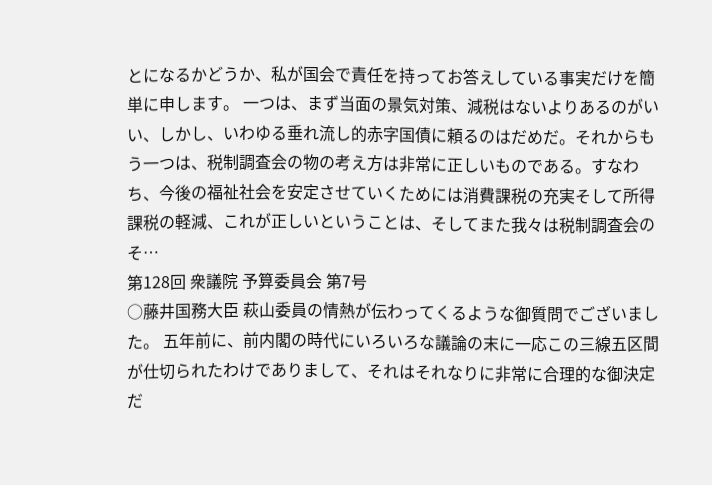とになるかどうか、私が国会で責任を持ってお答えしている事実だけを簡単に申します。 一つは、まず当面の景気対策、減税はないよりあるのがいい、しかし、いわゆる垂れ流し的赤字国債に頼るのはだめだ。それからもう一つは、税制調査会の物の考え方は非常に正しいものである。すなわち、今後の福祉社会を安定させていくためには消費課税の充実そして所得課税の軽減、これが正しいということは、そしてまた我々は税制調査会のそ…
第128回 衆議院 予算委員会 第7号
○藤井国務大臣 萩山委員の情熱が伝わってくるような御質問でございました。 五年前に、前内閣の時代にいろいろな議論の末に一応この三線五区間が仕切られたわけでありまして、それはそれなりに非常に合理的な御決定だ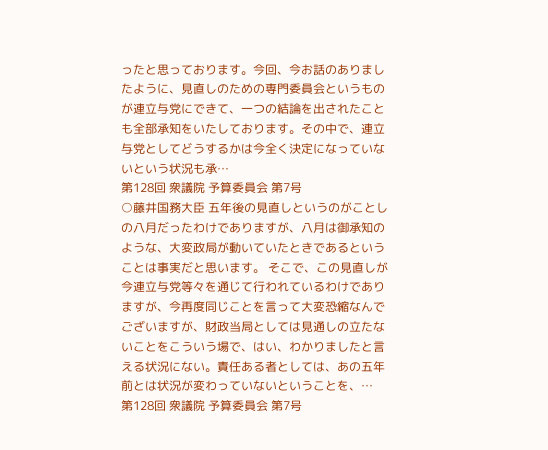ったと思っております。今回、今お話のありましたように、見直しのための専門委員会というものが連立与党にできて、一つの結論を出されたことも全部承知をいたしております。その中で、連立与党としてどうするかは今全く決定になっていないという状況も承…
第128回 衆議院 予算委員会 第7号
○藤井国務大臣 五年後の見直しというのがことしの八月だったわけでありますが、八月は御承知のような、大変政局が動いていたときであるということは事実だと思います。 そこで、この見直しが今連立与党等々を通じて行われているわけでありますが、今再度同じことを言って大変恐縮なんでございますが、財政当局としては見通しの立たないことをこういう場で、はい、わかりましたと言える状況にない。責任ある者としては、あの五年前とは状況が変わっていないということを、…
第128回 衆議院 予算委員会 第7号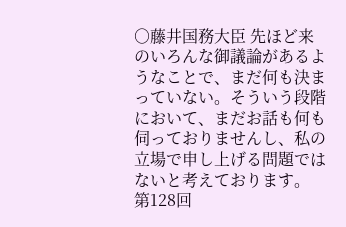○藤井国務大臣 先ほど来のいろんな御議論があるようなことで、まだ何も決まっていない。そういう段階において、まだお話も何も伺っておりませんし、私の立場で申し上げる問題ではないと考えております。
第128回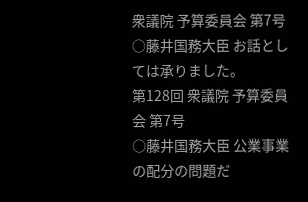衆議院 予算委員会 第7号
○藤井国務大臣 お話としては承りました。
第128回 衆議院 予算委員会 第7号
○藤井国務大臣 公業事業の配分の問題だ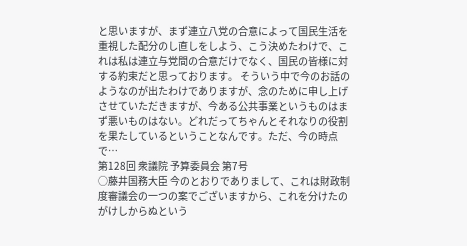と思いますが、まず連立八党の合意によって国民生活を重視した配分のし直しをしよう、こう決めたわけで、これは私は連立与党間の合意だけでなく、国民の皆様に対する約束だと思っております。 そういう中で今のお話のようなのが出たわけでありますが、念のために申し上げさせていただきますが、今ある公共事業というものはまず悪いものはない。どれだってちゃんとそれなりの役割を果たしているということなんです。ただ、今の時点で…
第128回 衆議院 予算委員会 第7号
○藤井国務大臣 今のとおりでありまして、これは財政制度審議会の一つの案でございますから、これを分けたのがけしからぬという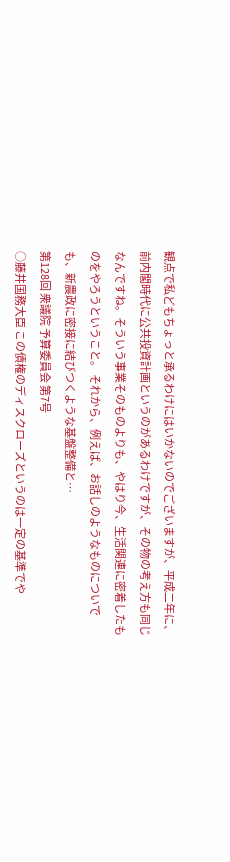観点で私どもちょっと承るわけにはいかないのでございますが、平成二年に、前内閣時代に公共投資計画というのがあるわけですが、その物の考え方も同じなんですね。そういう事業そのものよりも、やはり今、生活関連に密着したものをやろうということ。 それから、例えば、お話しのようなものについでも、新農政に密接に結びつくような基盤整備と…
第128回 衆議院 予算委員会 第7号
○藤井国務大臣 この債権のディスクローズというのは一定の基準でや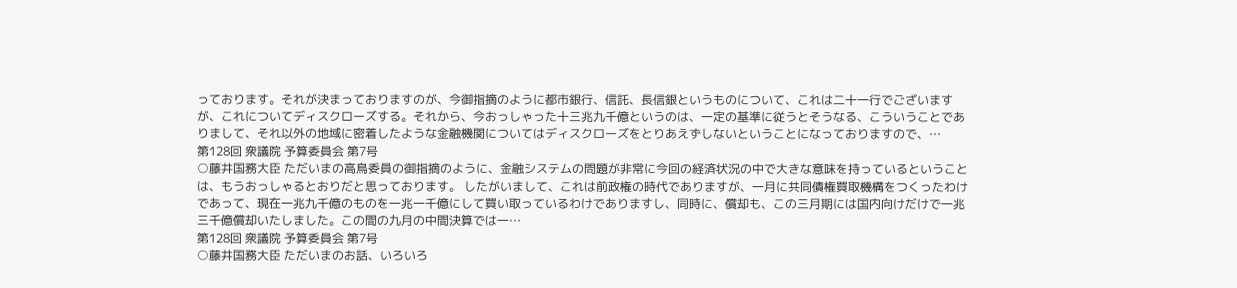っております。それが決まっておりますのが、今御指摘のように都市銀行、信託、長信銀というものについて、これは二十一行でございますが、これについてディスクローズする。それから、今おっしゃった十三兆九千億というのは、一定の基準に従うとそうなる、こういうことでありまして、それ以外の地域に密着したような金融機関についてはディスクローズをとりあえずしないということになっておりますので、…
第128回 衆議院 予算委員会 第7号
○藤井国務大臣 ただいまの高鳥委員の御指摘のように、金融システムの問題が非常に今回の経済状況の中で大きな意味を持っているということは、もうおっしゃるとおりだと思っております。 したがいまして、これは前政権の時代でありますが、一月に共同債権買取機構をつくったわけであって、現在一兆九千億のものを一兆一千億にして買い取っているわけでありますし、同時に、償却も、この三月期には国内向けだけで一兆三千億償却いたしました。この間の九月の中間決算では一…
第128回 衆議院 予算委員会 第7号
○藤井国務大臣 ただいまのお話、いろいろ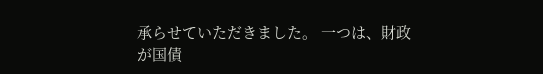承らせていただきました。 一つは、財政が国債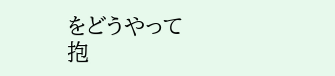をどうやって抱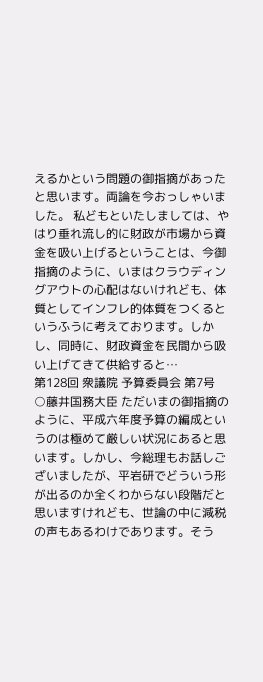えるかという問題の御指摘があったと思います。両論を今おっしゃいました。 私どもといたしましては、やはり垂れ流し的に財政が市場から資金を吸い上げるということは、今御指摘のように、いまはクラウディングアウトの心配はないけれども、体質としてインフレ的体質をつくるというふうに考えております。しかし、同時に、財政資金を民間から吸い上げてきて供給すると…
第128回 衆議院 予算委員会 第7号
○藤井国務大臣 ただいまの御指摘のように、平成六年度予算の編成というのは極めて厳しい状況にあると思います。しかし、今総理もお話しございましたが、平岩研でどういう形が出るのか全くわからない段階だと思いますけれども、世論の中に減税の声もあるわけであります。そう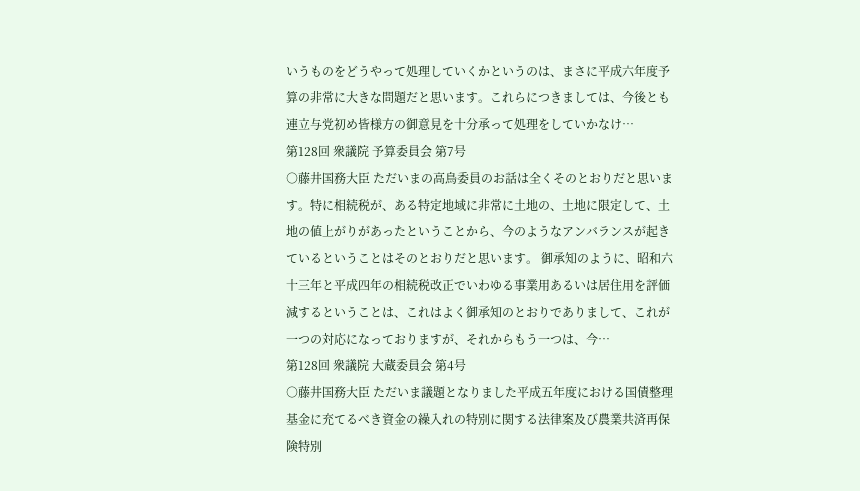いうものをどうやって処理していくかというのは、まさに平成六年度予算の非常に大きな問題だと思います。これらにつきましては、今後とも連立与党初め皆様方の御意見を十分承って処理をしていかなけ…
第128回 衆議院 予算委員会 第7号
○藤井国務大臣 ただいまの高鳥委員のお話は全くそのとおりだと思います。特に相続税が、ある特定地域に非常に土地の、土地に限定して、土地の値上がりがあったということから、今のようなアンバランスが起きているということはそのとおりだと思います。 御承知のように、昭和六十三年と平成四年の相続税改正でいわゆる事業用あるいは居住用を評価減するということは、これはよく御承知のとおりでありまして、これが一つの対応になっておりますが、それからもう一つは、今…
第128回 衆議院 大蔵委員会 第4号
○藤井国務大臣 ただいま議題となりました平成五年度における国債整理基金に充てるべき資金の繰入れの特別に関する法律案及び農業共済再保険特別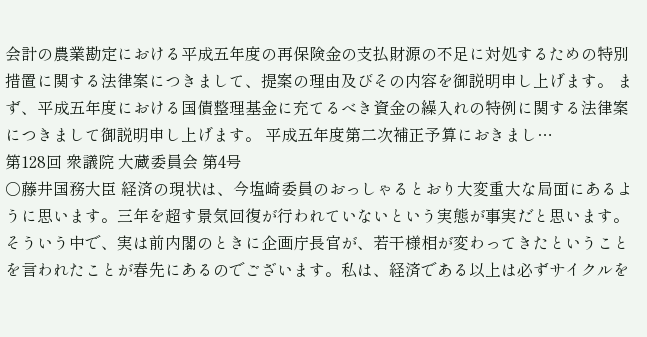会計の農業勘定における平成五年度の再保険金の支払財源の不足に対処するための特別措置に関する法律案につきまして、提案の理由及びその内容を御説明申し上げます。 まず、平成五年度における国債整理基金に充てるべき資金の繰入れの特例に関する法律案につきまして御説明申し上げます。 平成五年度第二次補正予算におきまし…
第128回 衆議院 大蔵委員会 第4号
○藤井国務大臣 経済の現状は、今塩崎委員のおっしゃるとおり大変重大な局面にあるように思います。三年を超す景気回復が行われていないという実態が事実だと思います。 そういう中で、実は前内閣のときに企画庁長官が、若干様相が変わってきたということを言われたことが春先にあるのでございます。私は、経済である以上は必ずサイクルを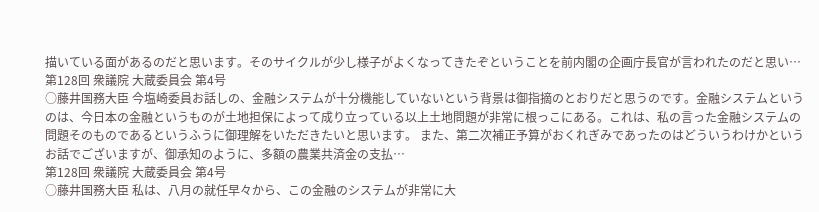描いている面があるのだと思います。そのサイクルが少し様子がよくなってきたぞということを前内閣の企画庁長官が言われたのだと思い…
第128回 衆議院 大蔵委員会 第4号
○藤井国務大臣 今塩崎委員お話しの、金融システムが十分機能していないという背景は御指摘のとおりだと思うのです。金融システムというのは、今日本の金融というものが土地担保によって成り立っている以上土地問題が非常に根っこにある。これは、私の言った金融システムの問題そのものであるというふうに御理解をいただきたいと思います。 また、第二次補正予算がおくれぎみであったのはどういうわけかというお話でございますが、御承知のように、多額の農業共済金の支払…
第128回 衆議院 大蔵委員会 第4号
○藤井国務大臣 私は、八月の就任早々から、この金融のシステムが非常に大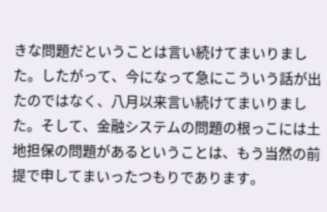きな問題だということは言い続けてまいりました。したがって、今になって急にこういう話が出たのではなく、八月以来言い続けてまいりました。そして、金融システムの問題の根っこには土地担保の問題があるということは、もう当然の前提で申してまいったつもりであります。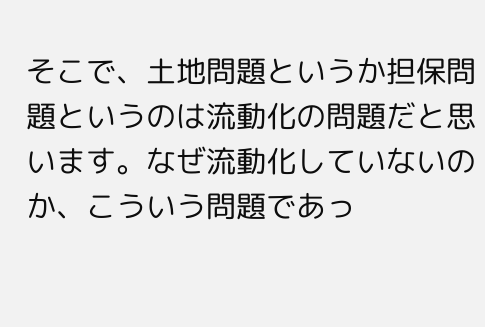そこで、土地問題というか担保問題というのは流動化の問題だと思います。なぜ流動化していないのか、こういう問題であっ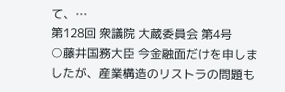て、…
第128回 衆議院 大蔵委員会 第4号
○藤井国務大臣 今金融面だけを申しましたが、産業構造のリストラの問題も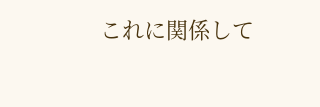これに関係して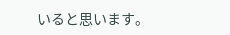いると思います。